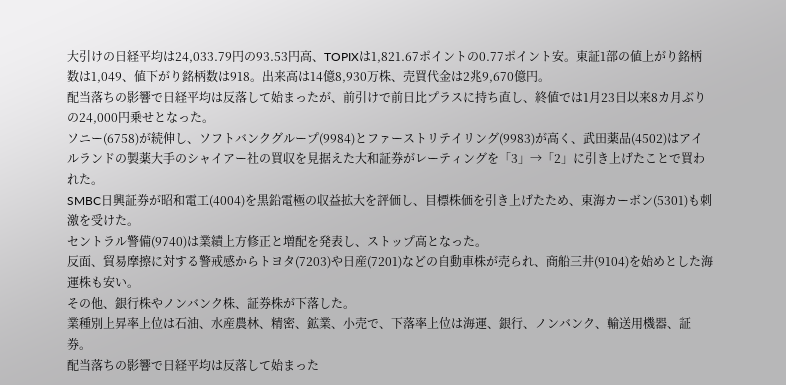大引けの日経平均は24,033.79円の93.53円高、TOPIXは1,821.67ポイントの0.77ポイント安。東証1部の値上がり銘柄数は1,049、値下がり銘柄数は918。出来高は14億8,930万株、売買代金は2兆9,670億円。
配当落ちの影響で日経平均は反落して始まったが、前引けで前日比プラスに持ち直し、終値では1月23日以来8カ月ぶりの24,000円乗せとなった。
ソニー(6758)が続伸し、ソフトバンクグループ(9984)とファーストリテイリング(9983)が高く、武田薬品(4502)はアイルランドの製薬大手のシャイアー社の買収を見据えた大和証券がレーティングを「3」→「2」に引き上げたことで買われた。
SMBC日興証券が昭和電工(4004)を黒鉛電極の収益拡大を評価し、目標株価を引き上げたため、東海カーボン(5301)も刺激を受けた。
セントラル警備(9740)は業績上方修正と増配を発表し、ストップ高となった。
反面、貿易摩擦に対する警戒感からトヨタ(7203)や日産(7201)などの自動車株が売られ、商船三井(9104)を始めとした海運株も安い。
その他、銀行株やノンバンク株、証券株が下落した。
業種別上昇率上位は石油、水産農林、精密、鉱業、小売で、下落率上位は海運、銀行、ノンバンク、輸送用機器、証券。
配当落ちの影響で日経平均は反落して始まった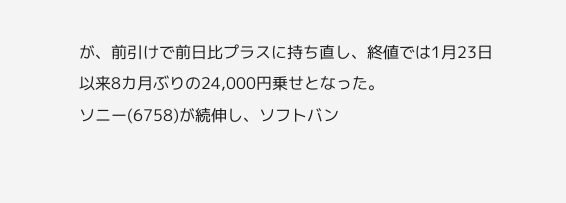が、前引けで前日比プラスに持ち直し、終値では1月23日以来8カ月ぶりの24,000円乗せとなった。
ソニー(6758)が続伸し、ソフトバン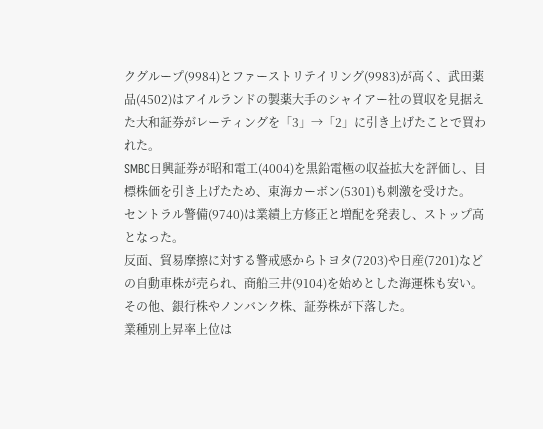クグループ(9984)とファーストリテイリング(9983)が高く、武田薬品(4502)はアイルランドの製薬大手のシャイアー社の買収を見据えた大和証券がレーティングを「3」→「2」に引き上げたことで買われた。
SMBC日興証券が昭和電工(4004)を黒鉛電極の収益拡大を評価し、目標株価を引き上げたため、東海カーボン(5301)も刺激を受けた。
セントラル警備(9740)は業績上方修正と増配を発表し、ストップ高となった。
反面、貿易摩擦に対する警戒感からトヨタ(7203)や日産(7201)などの自動車株が売られ、商船三井(9104)を始めとした海運株も安い。
その他、銀行株やノンバンク株、証券株が下落した。
業種別上昇率上位は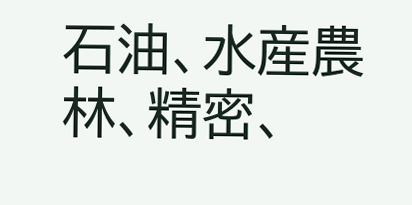石油、水産農林、精密、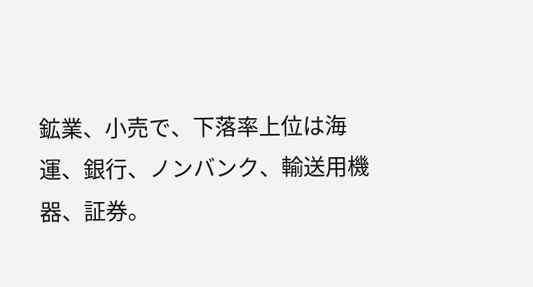鉱業、小売で、下落率上位は海運、銀行、ノンバンク、輸送用機器、証券。